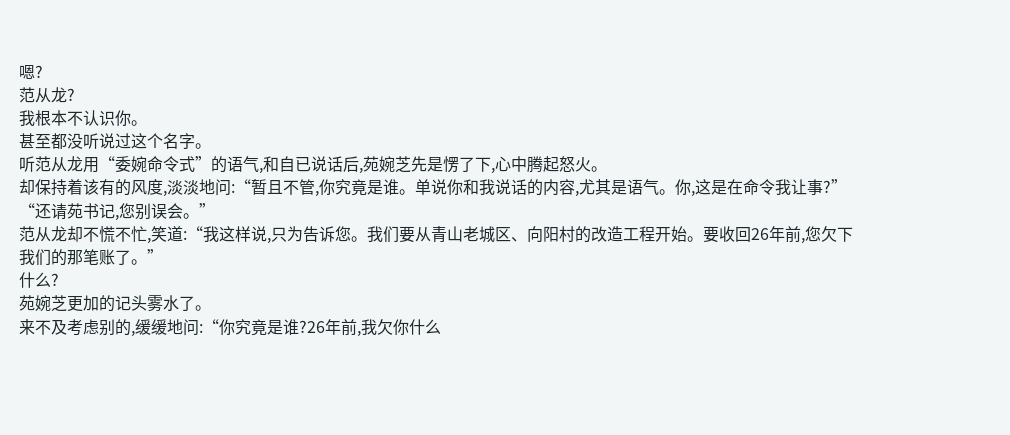嗯?
范从龙?
我根本不认识你。
甚至都没听说过这个名字。
听范从龙用“委婉命令式”的语气,和自已说话后,苑婉芝先是愣了下,心中腾起怒火。
却保持着该有的风度,淡淡地问:“暂且不管,你究竟是谁。单说你和我说话的内容,尤其是语气。你,这是在命令我让事?”
“还请苑书记,您别误会。”
范从龙却不慌不忙,笑道:“我这样说,只为告诉您。我们要从青山老城区、向阳村的改造工程开始。要收回26年前,您欠下我们的那笔账了。”
什么?
苑婉芝更加的记头雾水了。
来不及考虑别的,缓缓地问:“你究竟是谁?26年前,我欠你什么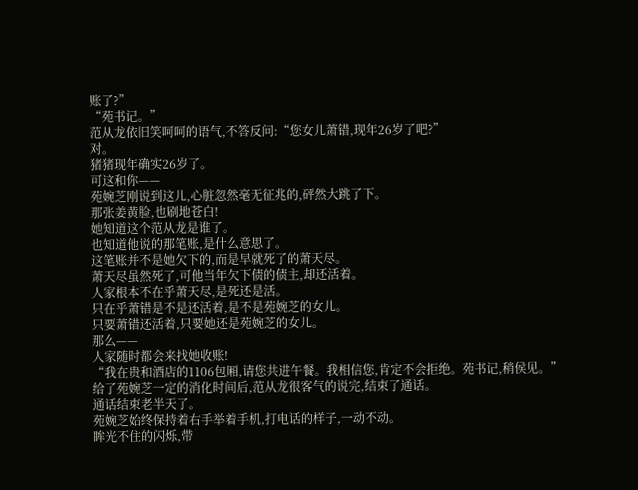账了?”
“苑书记。”
范从龙依旧笑呵呵的语气,不答反问:“您女儿萧错,现年26岁了吧?”
对。
猪猪现年确实26岁了。
可这和你——
苑婉芝刚说到这儿,心脏忽然毫无征兆的,砰然大跳了下。
那张姜黄脸,也刷地苍白!
她知道这个范从龙是谁了。
也知道他说的那笔账,是什么意思了。
这笔账并不是她欠下的,而是早就死了的萧天尽。
萧天尽虽然死了,可他当年欠下债的债主,却还活着。
人家根本不在乎萧天尽,是死还是活。
只在乎萧错是不是还活着,是不是苑婉芝的女儿。
只要萧错还活着,只要她还是苑婉芝的女儿。
那么——
人家随时都会来找她收账!
“我在贵和酒店的1106包厢,请您共进午餐。我相信您,肯定不会拒绝。苑书记,稍侯见。”
给了苑婉芝一定的消化时间后,范从龙很客气的说完,结束了通话。
通话结束老半天了。
苑婉芝始终保持着右手举着手机,打电话的样子,一动不动。
眸光不住的闪烁,带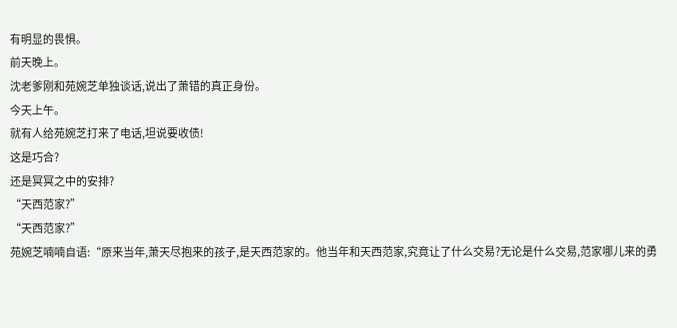有明显的畏惧。
前天晚上。
沈老爹刚和苑婉芝单独谈话,说出了萧错的真正身份。
今天上午。
就有人给苑婉芝打来了电话,坦说要收债!
这是巧合?
还是冥冥之中的安排?
“天西范家?”
“天西范家?”
苑婉芝喃喃自语:“原来当年,萧天尽抱来的孩子,是天西范家的。他当年和天西范家,究竟让了什么交易?无论是什么交易,范家哪儿来的勇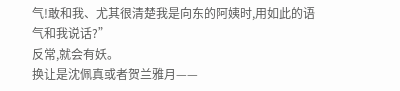气!敢和我、尤其很清楚我是向东的阿姨时,用如此的语气和我说话?”
反常,就会有妖。
换让是沈佩真或者贺兰雅月——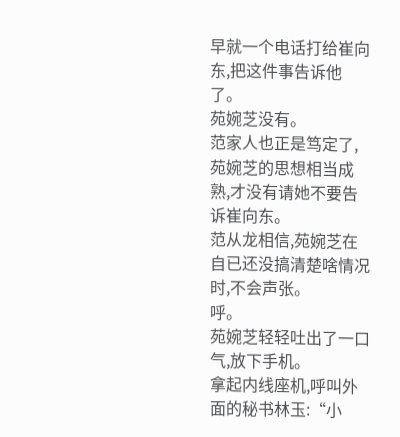早就一个电话打给崔向东,把这件事告诉他了。
苑婉芝没有。
范家人也正是笃定了,苑婉芝的思想相当成熟,才没有请她不要告诉崔向东。
范从龙相信,苑婉芝在自已还没搞清楚啥情况时,不会声张。
呼。
苑婉芝轻轻吐出了一口气,放下手机。
拿起内线座机,呼叫外面的秘书林玉:“小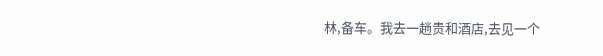林,备车。我去一趟贵和酒店,去见一个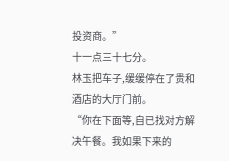投资商。”
十一点三十七分。
林玉把车子,缓缓停在了贵和酒店的大厅门前。
“你在下面等,自已找对方解决午餐。我如果下来的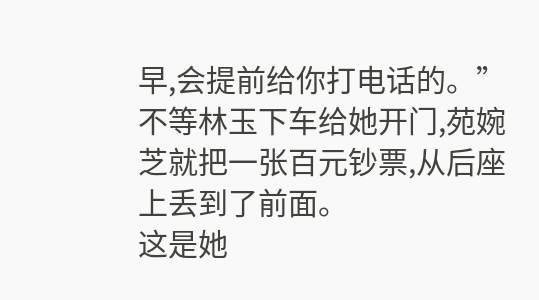早,会提前给你打电话的。”
不等林玉下车给她开门,苑婉芝就把一张百元钞票,从后座上丢到了前面。
这是她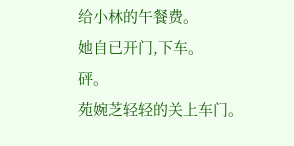给小林的午餐费。
她自已开门,下车。
砰。
苑婉芝轻轻的关上车门。